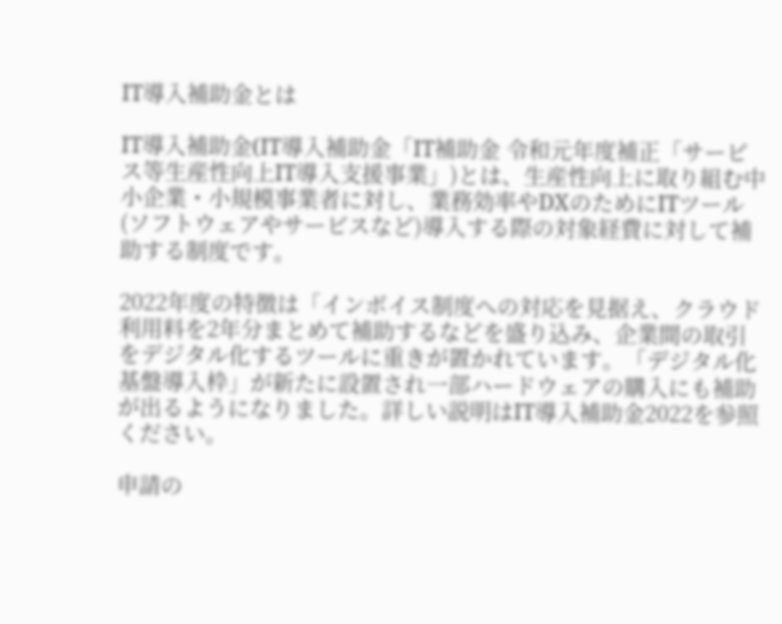IT導入補助金とは

IT導入補助金(IT導入補助金「IT補助金 令和元年度補正「サービス等生産性向上IT導入支援事業」)とは、生産性向上に取り組む中小企業・小規模事業者に対し、業務効率やDXのためにITツール(ソフトウェアやサービスなど)導入する際の対象経費に対して補助する制度です。

2022年度の特徴は「インボイス制度への対応を見据え、クラウド利用料を2年分まとめて補助するなどを盛り込み、企業間の取引をデジタル化するツールに重きが置かれています。「デジタル化基盤導入枠」が新たに設置され一部ハードウェアの購入にも補助が出るようになりました。詳しい説明はIT導入補助金2022を参照ください。

申請の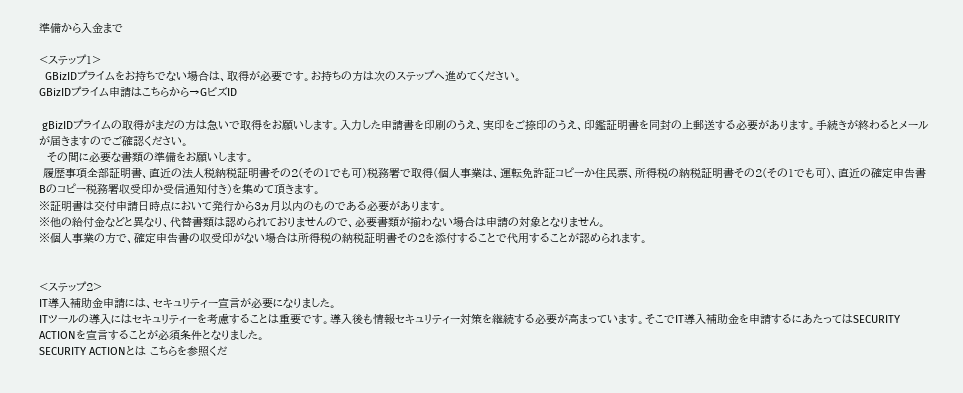準備から入金まで

<ステップ1>
  GBizIDプライムをお持ちでない場合は、取得が必要です。お持ちの方は次のステップへ進めてください。
GBizIDプライム申請はこちらから→GビズID

 gBizIDプライムの取得がまだの方は急いで取得をお願いします。入力した申請書を印刷のうえ、実印をご捺印のうえ、印鑑証明書を同封の上郵送する必要があります。手続きが終わるとメールが届きますのでご確認ください。
  その間に必要な書類の準備をお願いします。
 履歴事項全部証明書、直近の法人税納税証明書その2(その1でも可)税務署で取得(個人事業は、運転免許証コピーか住民票、所得税の納税証明書その2(その1でも可)、直近の確定申告書Bのコピー税務署収受印か受信通知付き)を集めて頂きます。
※証明書は交付申請日時点において発行から3ヵ月以内のものである必要があります。
※他の給付金などと異なり、代替書類は認められておりませんので、必要書類が揃わない場合は申請の対象となりません。
※個人事業の方で、確定申告書の収受印がない場合は所得税の納税証明書その2を添付することで代用することが認められます。


<ステップ2>
IT導入補助金申請には、セキュリティー宣言が必要になりました。
ITツールの導入にはセキュリティーを考慮することは重要です。導入後も情報セキュリティー対策を継続する必要が高まっています。そこでIT導入補助金を申請するにあたってはSECURITY ACTIONを宣言することが必須条件となりました。
SECURITY ACTIONとは こちらを参照くだ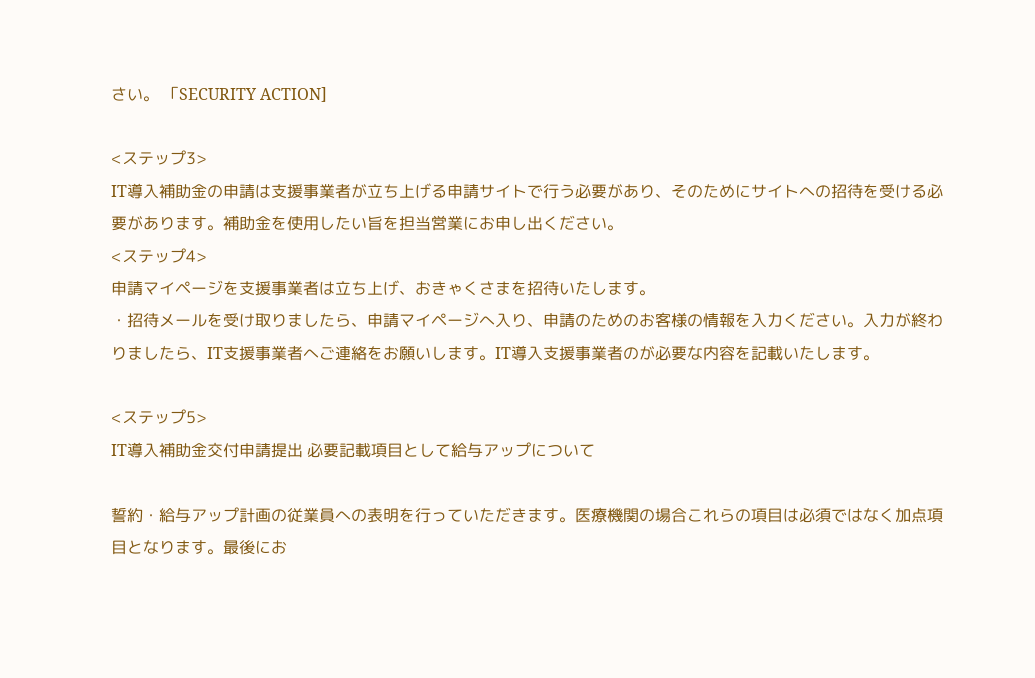さい。 「SECURITY ACTION]

<ステップ3>
IT導入補助金の申請は支援事業者が立ち上げる申請サイトで行う必要があり、そのためにサイトへの招待を受ける必要があります。補助金を使用したい旨を担当営業にお申し出ください。
<ステップ4>
申請マイページを支援事業者は立ち上げ、おきゃくさまを招待いたします。
・招待メールを受け取りましたら、申請マイページへ入り、申請のためのお客様の情報を入力ください。入力が終わりましたら、IT支援事業者へご連絡をお願いします。IT導入支援事業者のが必要な内容を記載いたします。

<ステップ5>
IT導入補助金交付申請提出 必要記載項目として給与アップについて

誓約・給与アップ計画の従業員への表明を行っていただきます。医療機関の場合これらの項目は必須ではなく加点項目となります。最後にお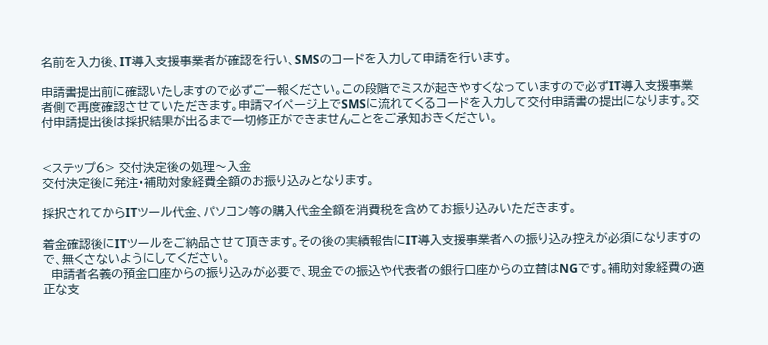名前を入力後、IT導入支援事業者が確認を行い、SMSのコードを入力して申請を行います。

申請書提出前に確認いたしますので必ずご一報ください。この段階でミスが起きやすくなっていますので必ずIT導入支援事業者側で再度確認させていただきます。申請マイページ上でSMSに流れてくるコードを入力して交付申請書の提出になります。交付申請提出後は採択結果が出るまで一切修正ができませんことをご承知おきください。


<ステップ6> 交付決定後の処理〜入金
交付決定後に発注・補助対象経費全額のお振り込みとなります。

採択されてからITツール代金、パソコン等の購入代金全額を消費税を含めてお振り込みいただきます。

着金確認後にITツールをご納品させて頂きます。その後の実績報告にIT導入支援事業者への振り込み控えが必須になりますので、無くさないようにしてください。
  申請者名義の預金口座からの振り込みが必要で、現金での振込や代表者の銀行口座からの立替はNGです。補助対象経費の適正な支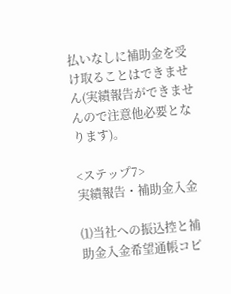払いなしに補助金を受け取ることはできません(実績報告ができませんので注意他必要となります)。

<ステップ7>
実績報告・補助金入金

⑴当社への振込控と補助金入金希望通帳コピ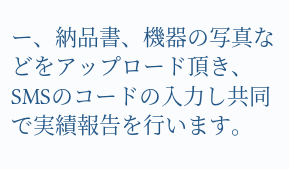ー、納品書、機器の写真などをアップロード頂き、SMSのコードの入力し共同で実績報告を行います。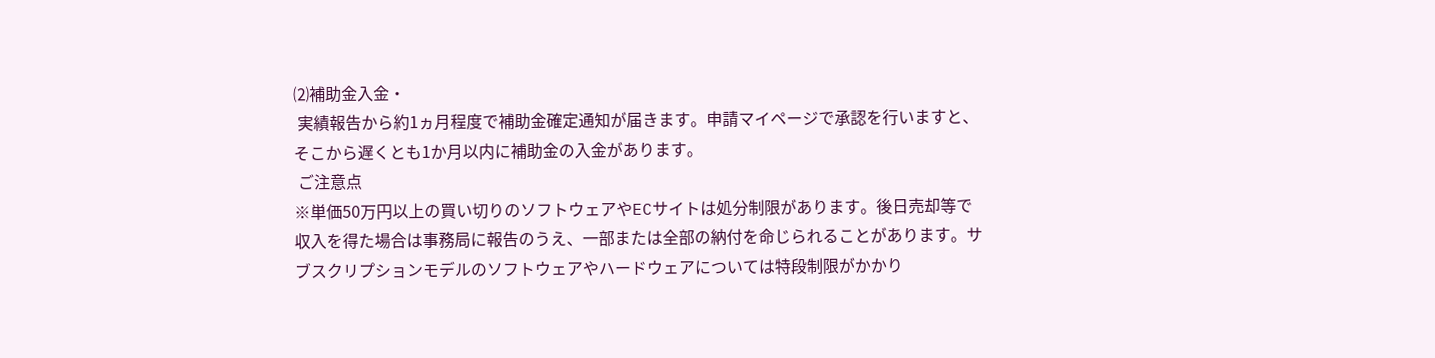⑵補助金入金・
 実績報告から約1ヵ月程度で補助金確定通知が届きます。申請マイページで承認を行いますと、そこから遅くとも1か月以内に補助金の入金があります。
 ご注意点
※単価50万円以上の買い切りのソフトウェアやECサイトは処分制限があります。後日売却等で収入を得た場合は事務局に報告のうえ、一部または全部の納付を命じられることがあります。サブスクリプションモデルのソフトウェアやハードウェアについては特段制限がかかり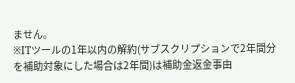ません。
※ITツールの1年以内の解約(サブスクリプションで2年間分を補助対象にした場合は2年間)は補助金返金事由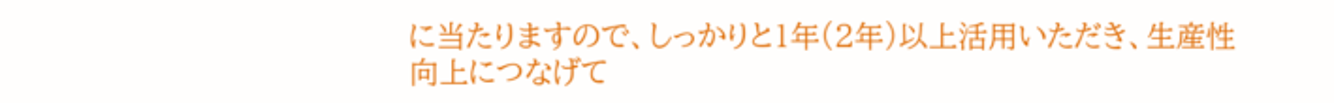に当たりますので、しっかりと1年(2年)以上活用いただき、生産性向上につなげて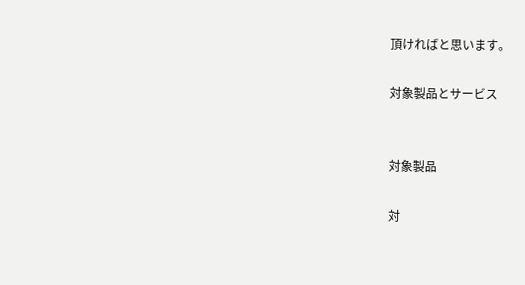頂ければと思います。

対象製品とサービス


対象製品

対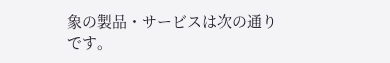象の製品・サービスは次の通りです。